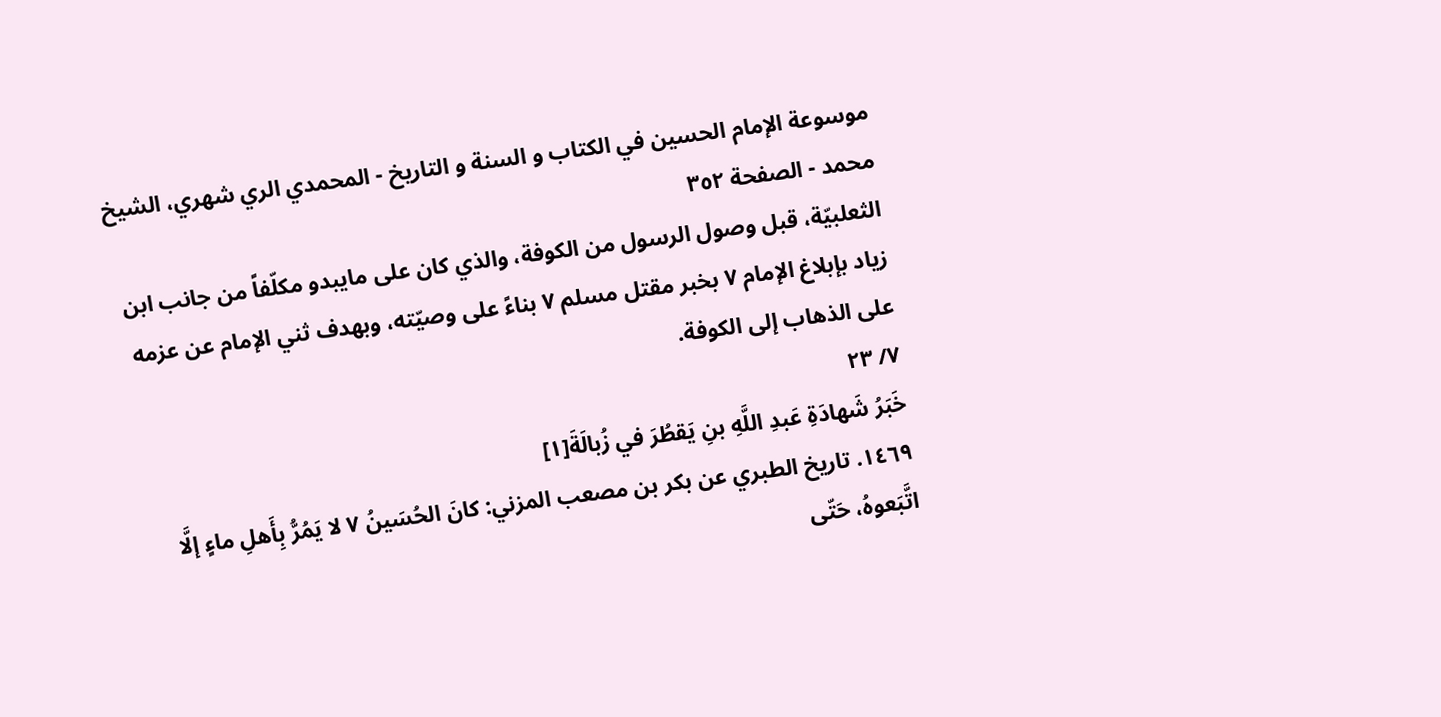موسوعة الإمام الحسين في الكتاب و السنة و التاريخ - المحمدي الري شهري، الشيخ محمد - الصفحة ٣٥٢
الثعلبيّة، قبل وصول الرسول من الكوفة، والذي كان على مايبدو مكلّفاً من جانب ابن زياد بإبلاغ الإمام ٧ بخبر مقتل مسلم ٧ بناءً على وصيّته، وبهدف ثني الإمام عن عزمه على الذهاب إلى الكوفة.
٧/ ٢٣
خَبَرُ شَهادَةِ عَبدِ اللَّهِ بنِ يَقطُرَ في زُبالَةَ[١]
١٤٦٩. تاريخ الطبري عن بكر بن مصعب المزني: كانَ الحُسَينُ ٧ لا يَمُرُّ بِأَهلِ ماءٍ إلَّا اتَّبَعوهُ، حَتّى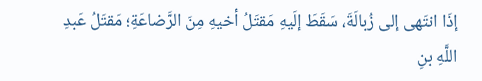إذَا انتَهى إلى زُبالَةَ، سَقَطَ إلَيهِ مَقتَلُ أخيهِ مِنَ الرَّضاعَةِ؛ مَقتَلُ عَبدِ اللَّهِ بنِ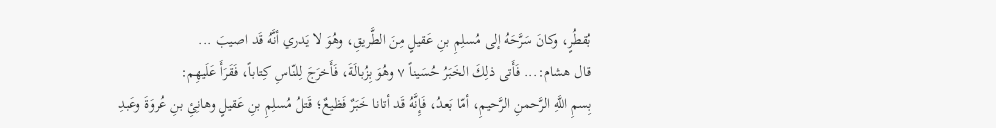بُقطُرٍ، وكانَ سَرَّحَهُ إلى مُسلِمِ بنِ عَقيلٍ مِنَ الطَّريقِ، وهُوَ لا يَدري أنَّهُ قَد اصيبَ ...
قال هشام:... فَأَتى ذلِكَ الخَبَرُ حُسَيناً ٧ وهُوَ بِزُبالَةَ، فَأَخرَجَ لِلنّاسِ كِتاباً، فَقَرَأَ عَلَيهِم:
بِسمِ اللَّهِ الرَّحمنِ الرَّحيمِ، أمّا بَعدُ، فَإِنَّهُ قَد أتانا خَبَرٌ فَظيعٌ؛ قَتلُ مُسلِمِ بنِ عَقيلٍ وهانِئِ بنِ عُروَةَ وعَبدِ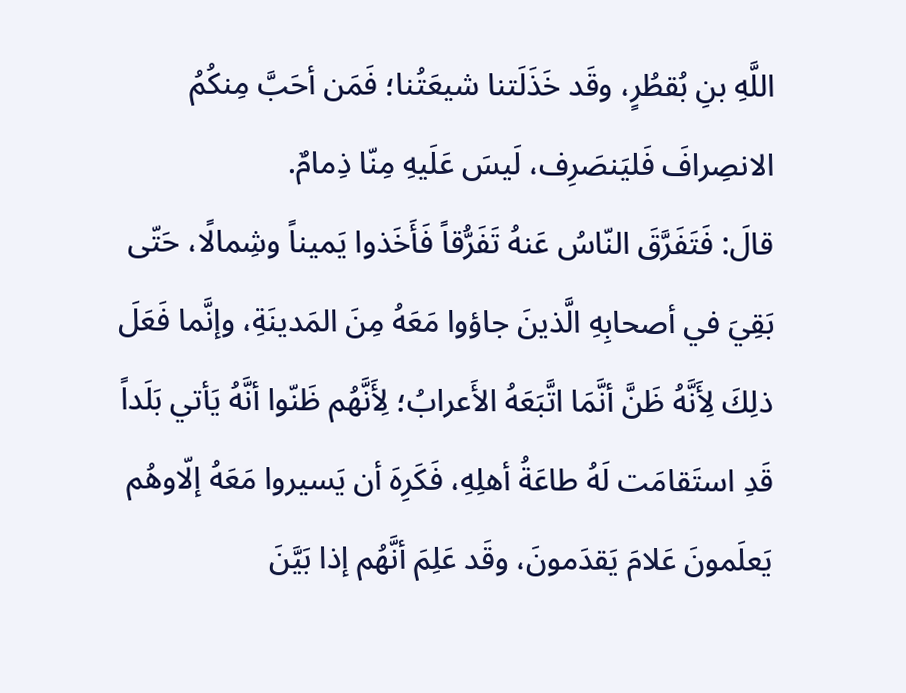اللَّهِ بنِ بُقطُرٍ، وقَد خَذَلَتنا شيعَتُنا؛ فَمَن أحَبَّ مِنكُمُ الانصِرافَ فَليَنصَرِف، لَيسَ عَلَيهِ مِنّا ذِمامٌ.
قالَ: فَتَفَرَّقَ النّاسُ عَنهُ تَفَرُّقاً فَأَخَذوا يَميناً وشِمالًا، حَتّى بَقِيَ في أصحابِهِ الَّذينَ جاؤوا مَعَهُ مِنَ المَدينَةِ، وإنَّما فَعَلَ ذلِكَ لِأَنَّهُ ظَنَّ أنَّمَا اتَّبَعَهُ الأَعرابُ؛ لِأَنَّهُم ظَنّوا أنَّهُ يَأتي بَلَداً قَدِ استَقامَت لَهُ طاعَةُ أهلِهِ، فَكَرِهَ أن يَسيروا مَعَهُ إلّاوهُم يَعلَمونَ عَلامَ يَقدَمونَ، وقَد عَلِمَ أنَّهُم إذا بَيَّنَ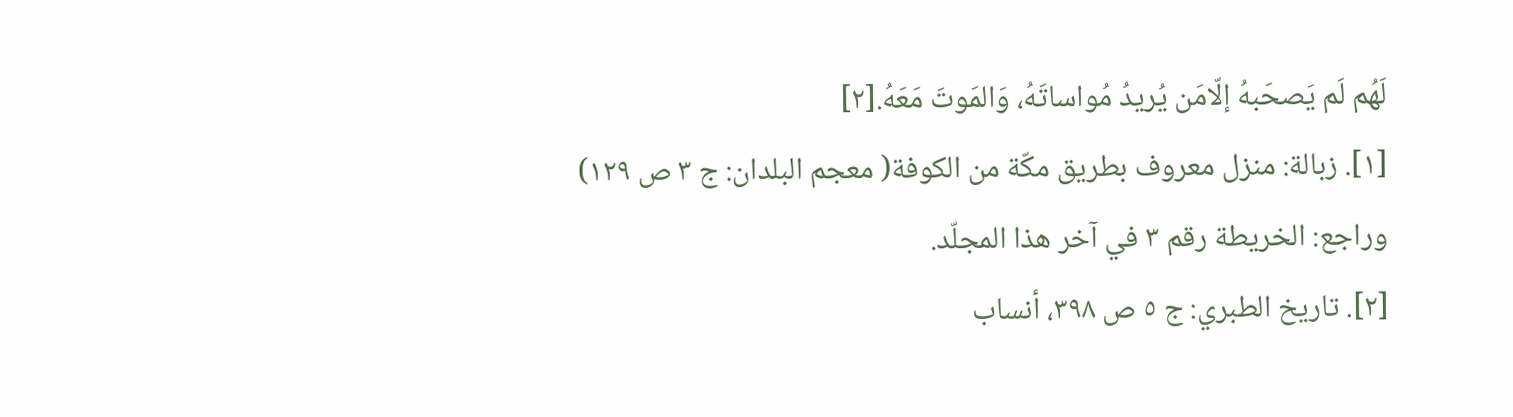لَهُم لَم يَصحَبهُ إلّامَن يُريدُ مُواساتَهُ، وَالمَوتَ مَعَهُ.[٢]
[١]. زبالة: منزل معروف بطريق مكّة من الكوفة( معجم البلدان: ج ٣ ص ١٢٩) وراجع: الخريطة رقم ٣ في آخر هذا المجلّد.
[٢]. تاريخ الطبري: ج ٥ ص ٣٩٨، أنساب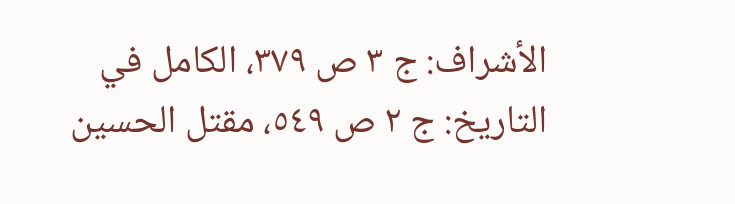الأشراف: ج ٣ ص ٣٧٩، الكامل في التاريخ: ج ٢ ص ٥٤٩، مقتل الحسين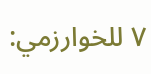٧ للخوارزمي: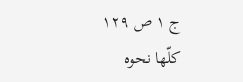ج ١ ص ١٢٩ كلّها نحوه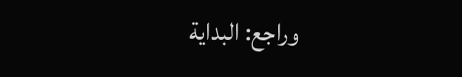وراجع: البداية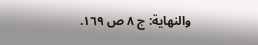والنهاية: ج ٨ ص ١٦٩.